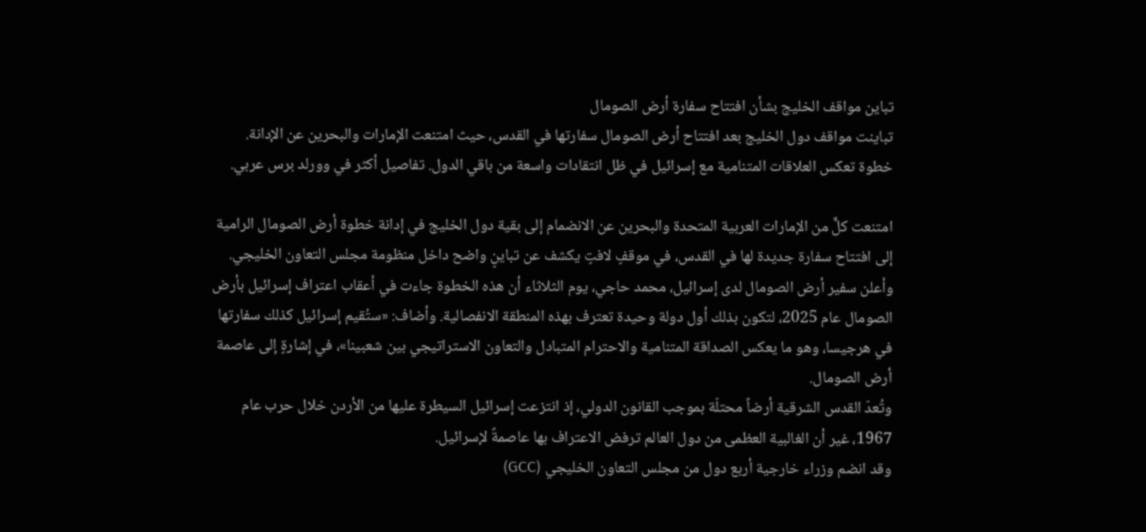تباين مواقف الخليج بشأن افتتاح سفارة أرض الصومال
تباينت مواقف دول الخليج بعد افتتاح أرض الصومال سفارتها في القدس، حيث امتنعت الإمارات والبحرين عن الإدانة. خطوة تعكس العلاقات المتنامية مع إسرائيل في ظل انتقادات واسعة من باقي الدول. تفاصيل أكثر في وورلد برس عربي.

امتنعت كلٌّ من الإمارات العربية المتحدة والبحرين عن الانضمام إلى بقية دول الخليج في إدانة خطوة أرض الصومال الرامية إلى افتتاح سفارة جديدة لها في القدس، في موقفٍ لافتٍ يكشف عن تباينٍ واضح داخل منظومة مجلس التعاون الخليجي.
وأعلن سفير أرض الصومال لدى إسرائيل، محمد حاجي، يوم الثلاثاء أن هذه الخطوة جاءت في أعقاب اعتراف إسرائيل بأرض الصومال عام 2025، لتكون بذلك أول دولة وحيدة تعترف بهذه المنطقة الانفصالية. وأضاف: «ستُقيم إسرائيل كذلك سفارتها في هرجيسا، وهو ما يعكس الصداقة المتنامية والاحترام المتبادل والتعاون الاستراتيجي بين شعبينا»، في إشارةٍ إلى عاصمة أرض الصومال.
وتُعدّ القدس الشرقية أرضاً محتلّة بموجب القانون الدولي، إذ انتزعت إسرائيل السيطرة عليها من الأردن خلال حرب عام 1967، غير أن الغالبية العظمى من دول العالم ترفض الاعتراف بها عاصمةً لإسرائيل.
وقد انضم وزراء خارجية أربع دول من مجلس التعاون الخليجي (GCC)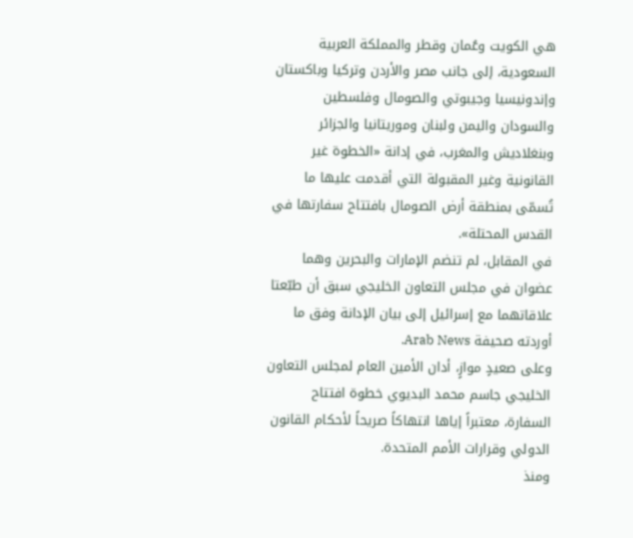هي الكويت وعُمان وقطر والمملكة العربية السعودية، إلى جانب مصر والأردن وتركيا وباكستان وإندونيسيا وجيبوتي والصومال وفلسطين والسودان واليمن ولبنان وموريتانيا والجزائر وبنغلاديش والمغرب، في إدانة «الخطوة غير القانونية وغير المقبولة التي أقدمت عليها ما تُسمّى بمنطقة أرض الصومال بافتتاح سفارتها في القدس المحتلة».
في المقابل، لم تنضم الإمارات والبحرين وهما عضوان في مجلس التعاون الخليجي سبق أن طبّعتا علاقاتهما مع إسرائيل إلى بيان الإدانة وفق ما أوردته صحيفة Arab News.
وعلى صعيدٍ موازٍ، أدان الأمين العام لمجلس التعاون الخليجي جاسم محمد البديوي خطوة افتتاح السفارة، معتبراً إياها انتهاكاً صريحاً لأحكام القانون الدولي وقرارات الأمم المتحدة.
ومنذ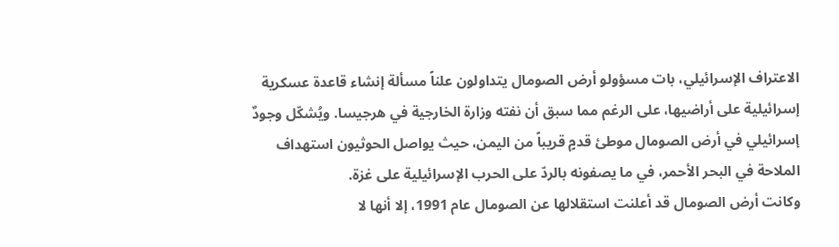الاعتراف الإسرائيلي، بات مسؤولو أرض الصومال يتداولون علناً مسألة إنشاء قاعدة عسكرية إسرائيلية على أراضيها، على الرغم مما سبق أن نفته وزارة الخارجية في هرجيسا. ويُشكّل وجودٌ إسرائيلي في أرض الصومال موطئ قدمٍ قريباً من اليمن، حيث يواصل الحوثيون استهداف الملاحة في البحر الأحمر، في ما يصفونه بالردّ على الحرب الإسرائيلية على غزة.
وكانت أرض الصومال قد أعلنت استقلالها عن الصومال عام 1991، إلا أنها لا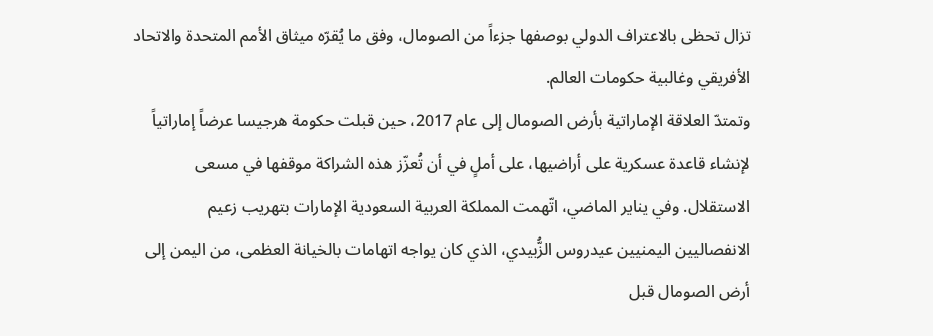تزال تحظى بالاعتراف الدولي بوصفها جزءاً من الصومال، وفق ما يُقرّه ميثاق الأمم المتحدة والاتحاد الأفريقي وغالبية حكومات العالم.
وتمتدّ العلاقة الإماراتية بأرض الصومال إلى عام 2017، حين قبلت حكومة هرجيسا عرضاً إماراتياً لإنشاء قاعدة عسكرية على أراضيها، على أملٍ في أن تُعزّز هذه الشراكة موقفها في مسعى الاستقلال. وفي يناير الماضي، اتّهمت المملكة العربية السعودية الإمارات بتهريب زعيم الانفصاليين اليمنيين عيدروس الزُّبيدي، الذي كان يواجه اتهامات بالخيانة العظمى، من اليمن إلى أرض الصومال قبل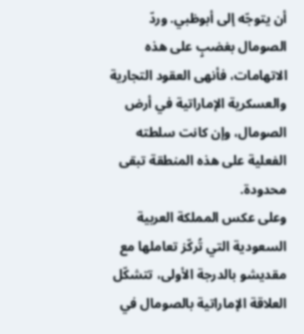أن يتوجّه إلى أبوظبي. وردّ الصومال بغضبٍ على هذه الاتهامات، فأنهى العقود التجارية والعسكرية الإماراتية في أرض الصومال، وإن كانت سلطته الفعلية على هذه المنطقة تبقى محدودة.
وعلى عكس المملكة العربية السعودية التي تُركّز تعاملها مع مقديشو بالدرجة الأولى، تتشكّل العلاقة الإماراتية بالصومال في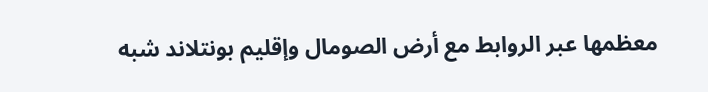معظمها عبر الروابط مع أرض الصومال وإقليم بونتلاند شبه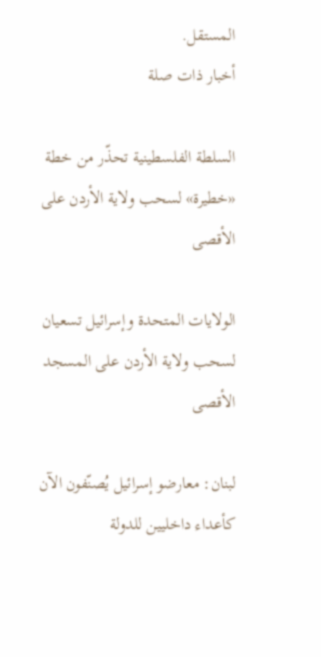المستقل.
أخبار ذات صلة

السلطة الفلسطينية تحذّر من خطة «خطيرة» لسحب ولاية الأردن على الأقصى

الولايات المتحدة وإسرائيل تسعيان لسحب ولاية الأردن على المسجد الأقصى

لبنان: معارضو إسرائيل يُصنّفون الآن كأعداء داخليين للدولة